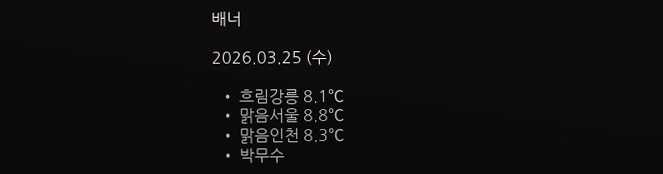배너

2026.03.25 (수)

  • 흐림강릉 8.1℃
  • 맑음서울 8.8℃
  • 맑음인천 8.3℃
  • 박무수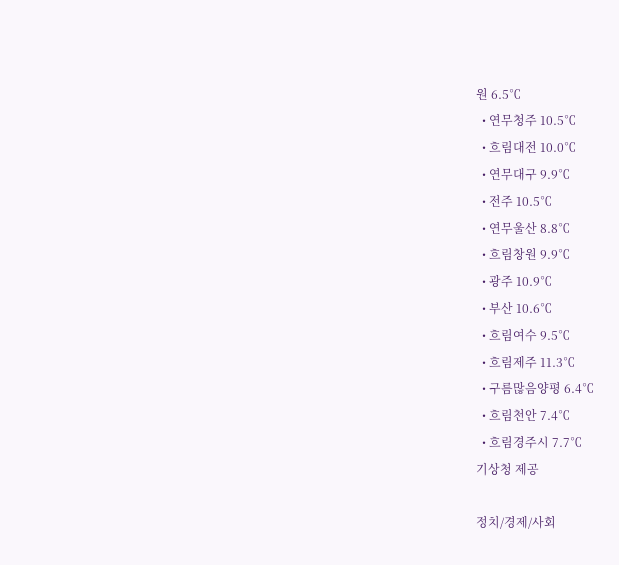원 6.5℃
  • 연무청주 10.5℃
  • 흐림대전 10.0℃
  • 연무대구 9.9℃
  • 전주 10.5℃
  • 연무울산 8.8℃
  • 흐림창원 9.9℃
  • 광주 10.9℃
  • 부산 10.6℃
  • 흐림여수 9.5℃
  • 흐림제주 11.3℃
  • 구름많음양평 6.4℃
  • 흐림천안 7.4℃
  • 흐림경주시 7.7℃
기상청 제공

정치/경제/사회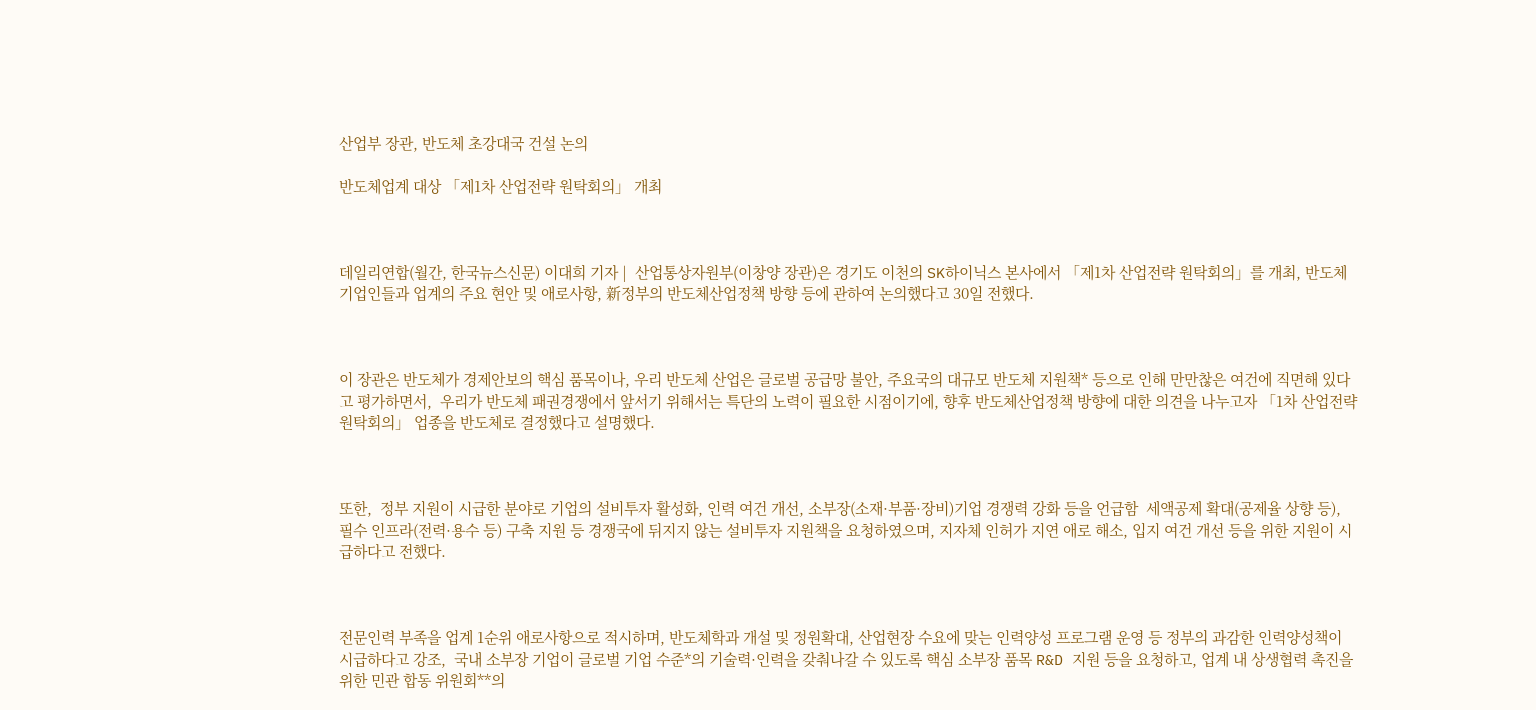산업부 장관, 반도체 초강대국 건설 논의

반도체업계 대상 「제1차 산업전략 원탁회의」 개최



데일리연합(월간, 한국뉴스신문) 이대희 기자 |  산업통상자원부(이창양 장관)은 경기도 이천의 SK하이닉스 본사에서 「제1차 산업전략 원탁회의」를 개최, 반도체 기업인들과 업계의 주요 현안 및 애로사항, 新정부의 반도체산업정책 방향 등에 관하여 논의했다고 30일 전했다.



이 장관은 반도체가 경제안보의 핵심 품목이나, 우리 반도체 산업은 글로벌 공급망 불안, 주요국의 대규모 반도체 지원책* 등으로 인해 만만찮은 여건에 직면해 있다고 평가하면서,  우리가 반도체 패권경쟁에서 앞서기 위해서는 특단의 노력이 필요한 시점이기에, 향후 반도체산업정책 방향에 대한 의견을 나누고자 「1차 산업전략 원탁회의」 업종을 반도체로 결정했다고 설명했다.



또한,  정부 지원이 시급한 분야로 기업의 설비투자 활성화, 인력 여건 개선, 소부장(소재·부품·장비)기업 경쟁력 강화 등을 언급함  세액공제 확대(공제율 상향 등), 필수 인프라(전력·용수 등) 구축 지원 등 경쟁국에 뒤지지 않는 설비투자 지원책을 요청하였으며, 지자체 인허가 지연 애로 해소, 입지 여건 개선 등을 위한 지원이 시급하다고 전했다.



전문인력 부족을 업계 1순위 애로사항으로 적시하며, 반도체학과 개설 및 정원확대, 산업현장 수요에 맞는 인력양성 프로그램 운영 등 정부의 과감한 인력양성책이 시급하다고 강조,  국내 소부장 기업이 글로벌 기업 수준*의 기술력·인력을 갖춰나갈 수 있도록 핵심 소부장 품목 R&D 지원 등을 요청하고, 업계 내 상생협력 촉진을 위한 민관 합동 위원회**의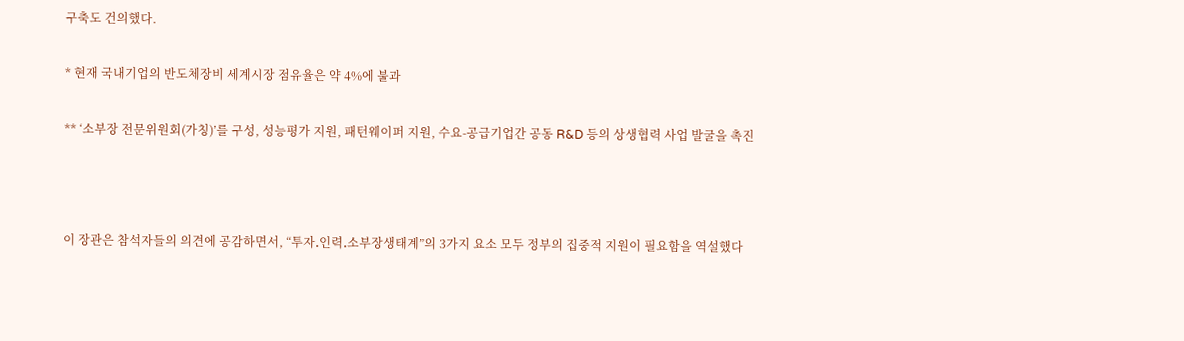구축도 건의했다.

* 현재 국내기업의 반도체장비 세계시장 점유율은 약 4%에 불과

** ‘소부장 전문위원회(가칭)’를 구성, 성능평가 지원, 패턴웨이퍼 지원, 수요-공급기업간 공동 R&D 등의 상생협력 사업 발굴을 촉진



이 장관은 참석자들의 의견에 공감하면서, “투자․인력․소부장생태계”의 3가지 요소 모두 정부의 집중적 지원이 필요함을 역설했다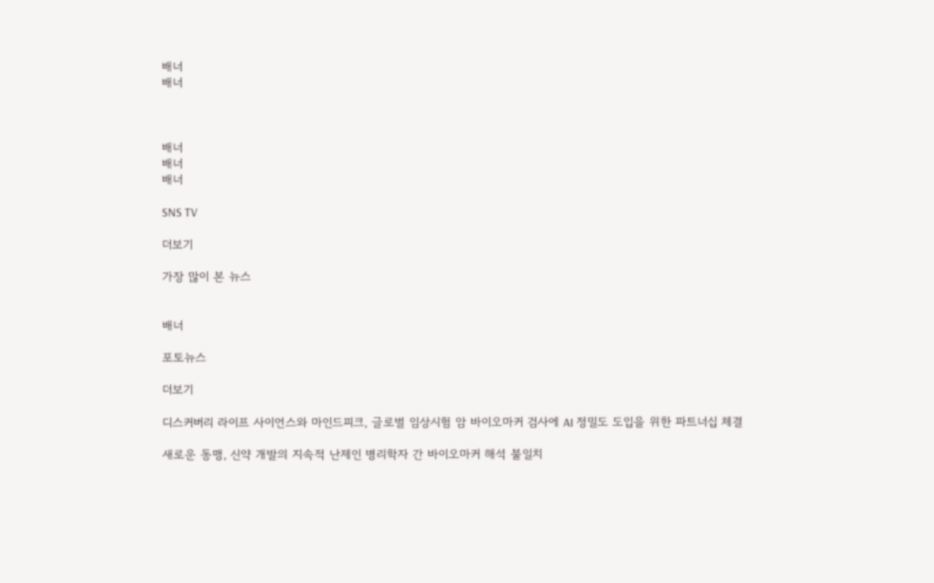배너
배너



배너
배너
배너

SNS TV

더보기

가장 많이 본 뉴스


배너

포토뉴스

더보기

디스커버리 라이프 사이언스와 마인드피크, 글로벌 임상시험 암 바이오마커 검사에 AI 정밀도 도입을 위한 파트너십 체결

새로운 동맹, 신약 개발의 지속적 난제인 병리학자 간 바이오마커 해석 불일치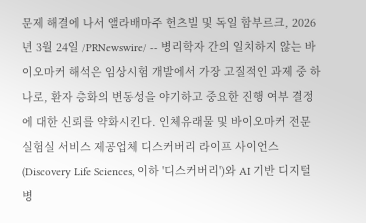문제 해결에 나서 앨라배마주 헌츠빌 및 독일 함부르크, 2026년 3월 24일 /PRNewswire/ -- 병리학자 간의 일치하지 않는 바이오마커 해석은 임상시험 개발에서 가장 고질적인 과제 중 하나로, 환자 층화의 변동성을 야기하고 중요한 진행 여부 결정에 대한 신뢰를 약화시킨다. 인체유래물 및 바이오마커 전문 실험실 서비스 제공업체 디스커버리 라이프 사이언스(Discovery Life Sciences, 이하 '디스커버리')와 AI 기반 디지털 병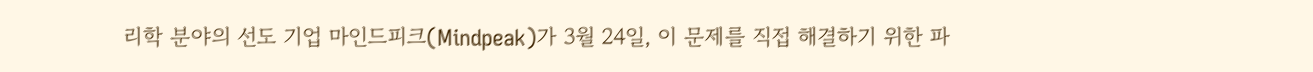리학 분야의 선도 기업 마인드피크(Mindpeak)가 3월 24일, 이 문제를 직접 해결하기 위한 파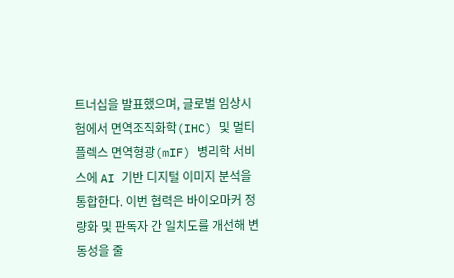트너십을 발표했으며, 글로벌 임상시험에서 면역조직화학(IHC) 및 멀티플렉스 면역형광(mIF) 병리학 서비스에 AI 기반 디지털 이미지 분석을 통합한다. 이번 협력은 바이오마커 정량화 및 판독자 간 일치도를 개선해 변동성을 줄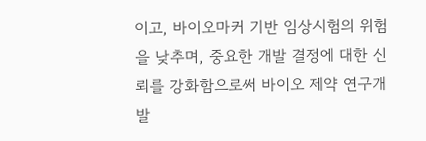이고, 바이오마커 기반 임상시험의 위험을 낮추며, 중요한 개발 결정에 대한 신뢰를 강화함으로써 바이오 제약 연구개발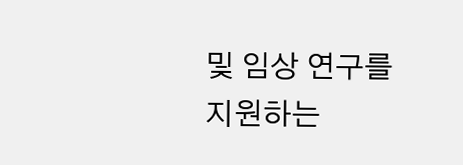및 임상 연구를 지원하는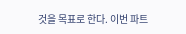것을 목표로 한다. 이번 파트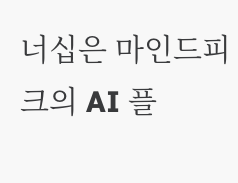너십은 마인드피크의 AI 플